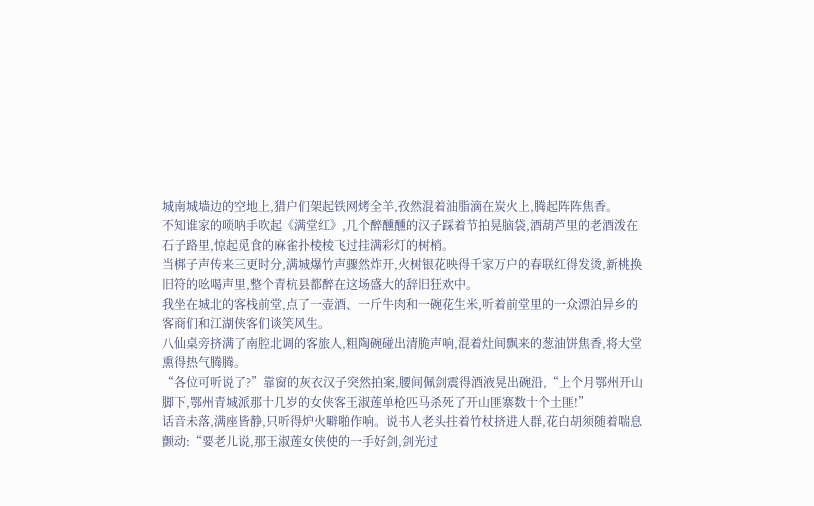城南城墙边的空地上,猎户们架起铁网烤全羊,孜然混着油脂滴在炭火上,腾起阵阵焦香。
不知谁家的唢呐手吹起《满堂红》,几个醉醺醺的汉子踩着节拍晃脑袋,酒葫芦里的老酒泼在石子路里,惊起觅食的麻雀扑棱棱飞过挂满彩灯的树梢。
当梆子声传来三更时分,满城爆竹声骤然炸开,火树银花映得千家万户的春联红得发烫,新桃换旧符的吆喝声里,整个青杭县都醉在这场盛大的辞旧狂欢中。
我坐在城北的客栈前堂,点了一壶酒、一斤牛肉和一碗花生米,听着前堂里的一众漂泊异乡的客商们和江湖侠客们谈笑风生。
八仙桌旁挤满了南腔北调的客旅人,粗陶碗碰出清脆声响,混着灶间飘来的葱油饼焦香,将大堂熏得热气腾腾。
“各位可听说了?”靠窗的灰衣汉子突然拍案,腰间佩剑震得酒液晃出碗沿,“上个月鄂州开山脚下,鄂州青城派那十几岁的女侠客王淑莲单枪匹马杀死了开山匪寨数十个土匪!”
话音未落,满座皆静,只听得炉火噼啪作响。说书人老头拄着竹杖挤进人群,花白胡须随着喘息颤动:“要老儿说,那王淑莲女侠使的一手好剑,剑光过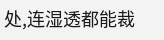处,连湿透都能裁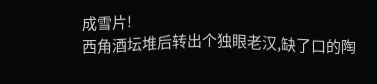成雪片!
西角酒坛堆后转出个独眼老汉,缺了口的陶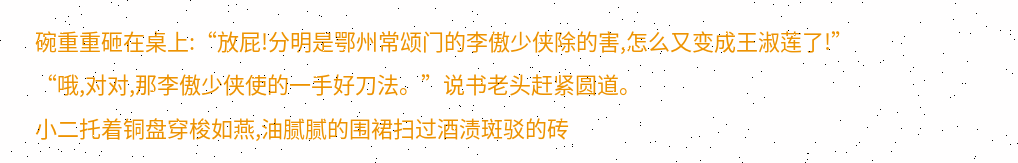碗重重砸在桌上:“放屁!分明是鄂州常颂门的李傲少侠除的害,怎么又变成王淑莲了!”
“哦,对对,那李傲少侠使的一手好刀法。”说书老头赶紧圆道。
小二托着铜盘穿梭如燕,油腻腻的围裙扫过酒渍斑驳的砖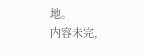地。
内容未完,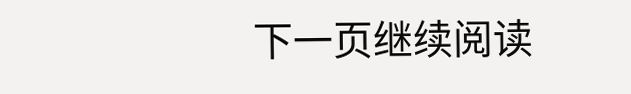下一页继续阅读